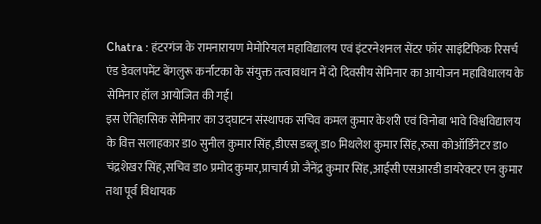Chatra : हंटरगंज के रामनारायण मेमोरियल महाविद्यालय एवं इंटरनेशनल सेंटर फॉर साइंटिफिक रिसर्च एंड डेवलपमेंट बेंगलुरू कर्नाटका के संयुक्त तत्वावधान में दो दिवसीय सेमिनार का आयोजन महाविधालय के सेमिनार हॉल आयोजित की गई।
इस ऐतिहासिक सेमिनार का उद्घाटन संस्थापक सचिव कमल कुमार केशरी एवं विनोबा भावे विश्वविद्यालय के वित्त सलाहकार डा० सुनील कुमार सिंह,डीएस डब्लू डा० मिथलेश कुमार सिंह,रुसा कोऑर्डिनेटर डा० चंद्रशेखर सिंह,सचिव डा० प्रमोद कुमार,प्राचार्य प्रो जैनेंद्र कुमार सिंह,आईसी एसआरडी डायरेक्टर एन कुमार तथा पूर्व विधायक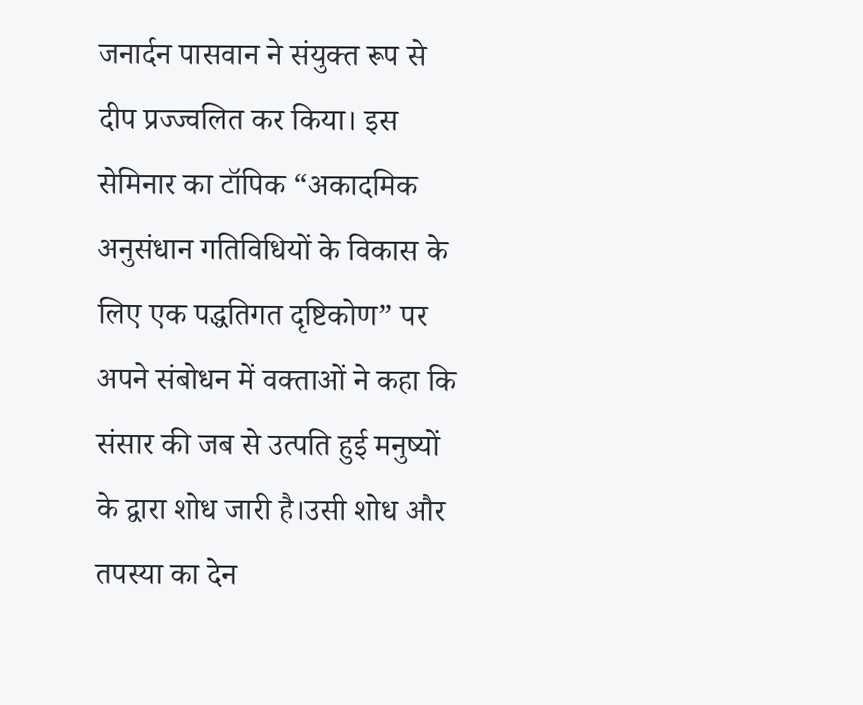जनार्दन पासवान ने संयुक्त रूप से दीप प्रज्ज्वलित कर किया। इस सेमिनार का टॉपिक “अकादमिक अनुसंधान गतिविधियों के विकास के लिए एक पद्धतिगत दृष्टिकोण” पर अपने संबोधन में वक्ताओं ने कहा कि संसार की जब से उत्पति हुई मनुष्यों के द्वारा शोध जारी है।उसी शोध और तपस्या का देन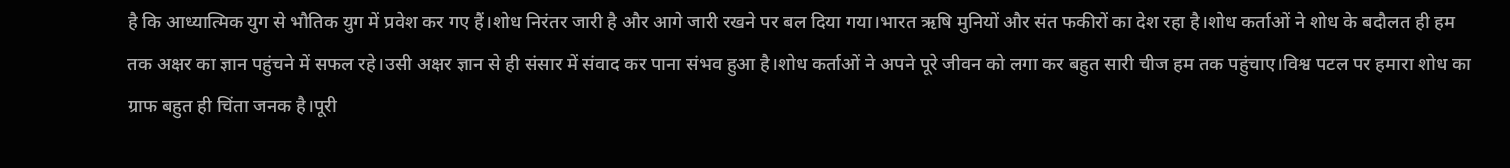है कि आध्यात्मिक युग से भौतिक युग में प्रवेश कर गए हैं।शोध निरंतर जारी है और आगे जारी रखने पर बल दिया गया।भारत ऋषि मुनियों और संत फकीरों का देश रहा है।शोध कर्ताओं ने शोध के बदौलत ही हम तक अक्षर का ज्ञान पहुंचने में सफल रहे।उसी अक्षर ज्ञान से ही संसार में संवाद कर पाना संभव हुआ है।शोध कर्ताओं ने अपने पूरे जीवन को लगा कर बहुत सारी चीज हम तक पहुंचाए।विश्व पटल पर हमारा शोध का ग्राफ बहुत ही चिंता जनक है।पूरी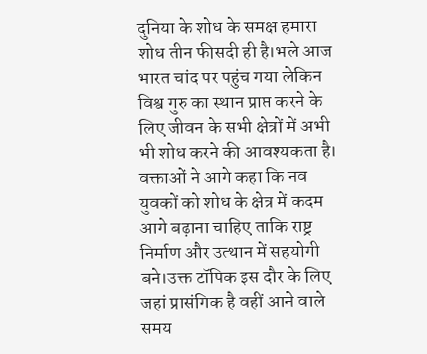दुनिया के शोध के समक्ष हमारा शोध तीन फीसदी ही है।भले आज भारत चांद पर पहुंच गया लेकिन विश्व गुरु का स्थान प्राप्त करने के लिए जीवन के सभी क्षेत्रों में अभी भी शोध करने की आवश्यकता है। वक्ताओं ने आगे कहा कि नव युवकों को शोध के क्षेत्र में कदम आगे बढ़ाना चाहिए ताकि राष्ट्र निर्माण और उत्थान में सहयोगी बने।उक्त टॉपिक इस दौर के लिए जहां प्रासंगिक है वहीं आने वाले समय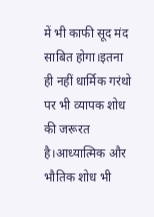में भी काफी सूद मंद साबित होगा।इतना ही नहीं धार्मिक गरंथो पर भी व्यापक शोध की जरूरत है।आध्यात्मिक और भौतिक शोध भी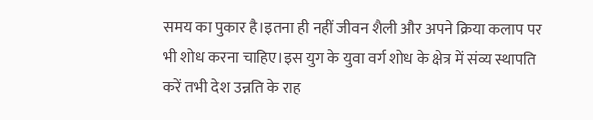समय का पुकार है।इतना ही नहीं जीवन शैली और अपने क्रिया कलाप पर भी शोध करना चाहिए।इस युग के युवा वर्ग शोध के क्षेत्र में संव्य स्थापति करें तभी देश उन्नति के राह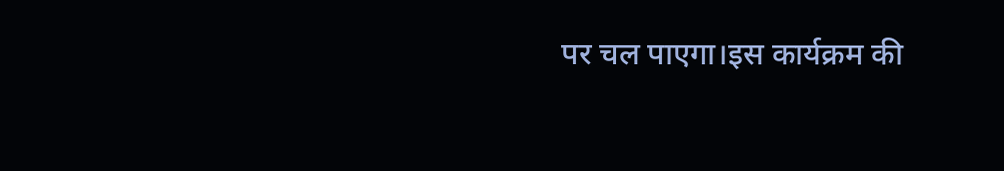पर चल पाएगा।इस कार्यक्रम की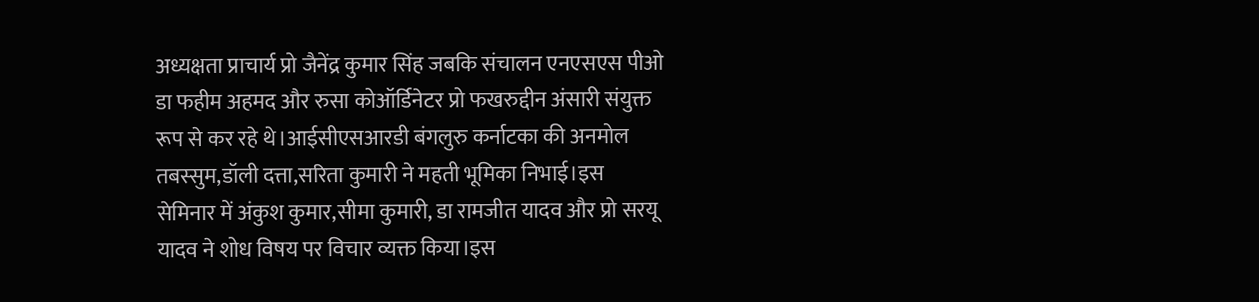अध्यक्षता प्राचार्य प्रो जैनेंद्र कुमार सिंह जबकि संचालन एनएसएस पीओ डा फहीम अहमद और रुसा कोऑर्डिनेटर प्रो फखरुद्दीन अंसारी संयुक्त रूप से कर रहे थे।आईसीएसआरडी बंगलुरु कर्नाटका की अनमोल तबस्सुम,डॉली दत्ता,सरिता कुमारी ने महती भूमिका निभाई।इस सेमिनार में अंकुश कुमार,सीमा कुमारी, डा रामजीत यादव और प्रो सरयू यादव ने शोध विषय पर विचार व्यक्त किया।इस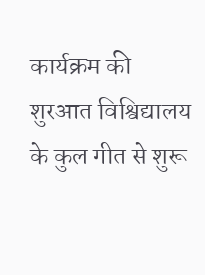कार्यक्रम की शुरआत विश्विद्यालय के कुल गीत से शुरू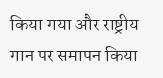किया गया और राष्ट्रीय गान पर समापन किया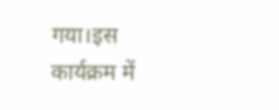गया।इस कार्यक्रम में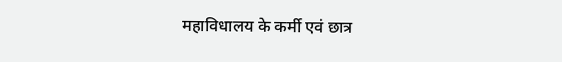महाविधालय के कर्मी एवं छात्र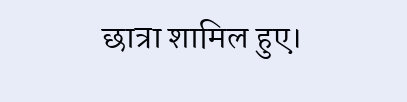छात्रा शामिल हुए।